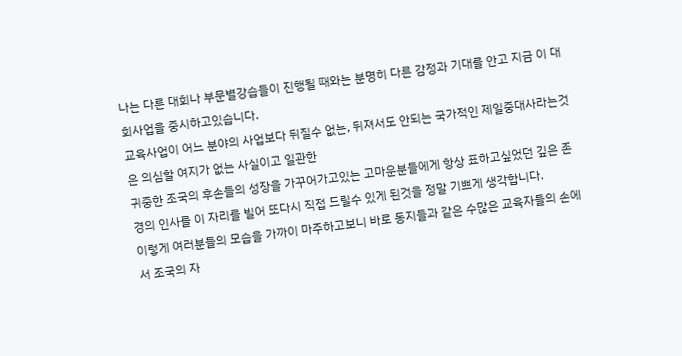나는 다른 대회나 부문별강습들이 진행될 때와는 분명히 다른 감정과 기대를 안고 지금 이 대회사업을 중시하고있습니다.
교육사업이 어느 분야의 사업보다 뒤질수 없는, 뒤져서도 안되는 국가적인 제일중대사라는것은 의심할 여지가 없는 사실이고 일관한
귀중한 조국의 후손들의 성장을 가꾸어가고있는 고마운분들에게 항상 표하고싶었던 깊은 존경의 인사를 이 자리를 빌어 또다시 직접 드릴수 있게 된것을 정말 기쁘게 생각합니다.
이렇게 여러분들의 모습을 가까이 마주하고보니 바로 동지들과 같은 수많은 교육자들의 손에서 조국의 자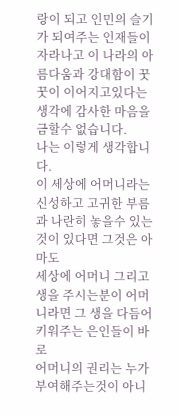랑이 되고 인민의 슬기가 되여주는 인재들이 자라나고 이 나라의 아름다움과 강대함이 꿋꿋이 이어지고있다는 생각에 감사한 마음을 금할수 없습니다.
나는 이렇게 생각합니다.
이 세상에 어머니라는 신성하고 고귀한 부름과 나란히 놓을수 있는것이 있다면 그것은 아마도
세상에 어머니 그리고
생을 주시는분이 어머니라면 그 생을 다듬어 키워주는 은인들이 바로
어머니의 권리는 누가 부여해주는것이 아니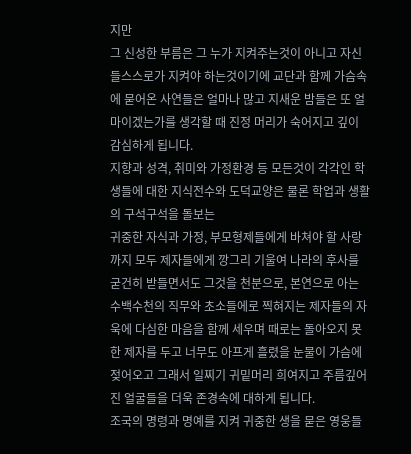지만
그 신성한 부름은 그 누가 지켜주는것이 아니고 자신들스스로가 지켜야 하는것이기에 교단과 함께 가슴속에 묻어온 사연들은 얼마나 많고 지새운 밤들은 또 얼마이겠는가를 생각할 때 진정 머리가 숙어지고 깊이 감심하게 됩니다.
지향과 성격, 취미와 가정환경 등 모든것이 각각인 학생들에 대한 지식전수와 도덕교양은 물론 학업과 생활의 구석구석을 돌보는
귀중한 자식과 가정, 부모형제들에게 바쳐야 할 사랑까지 모두 제자들에게 깡그리 기울여 나라의 후사를 굳건히 받들면서도 그것을 천분으로, 본연으로 아는
수백수천의 직무와 초소들에로 찍혀지는 제자들의 자욱에 다심한 마음을 함께 세우며 때로는 돌아오지 못한 제자를 두고 너무도 아프게 흘렸을 눈물이 가슴에 젖어오고 그래서 일찌기 귀밑머리 희여지고 주름깊어진 얼굴들을 더욱 존경속에 대하게 됩니다.
조국의 명령과 명예를 지켜 귀중한 생을 묻은 영웅들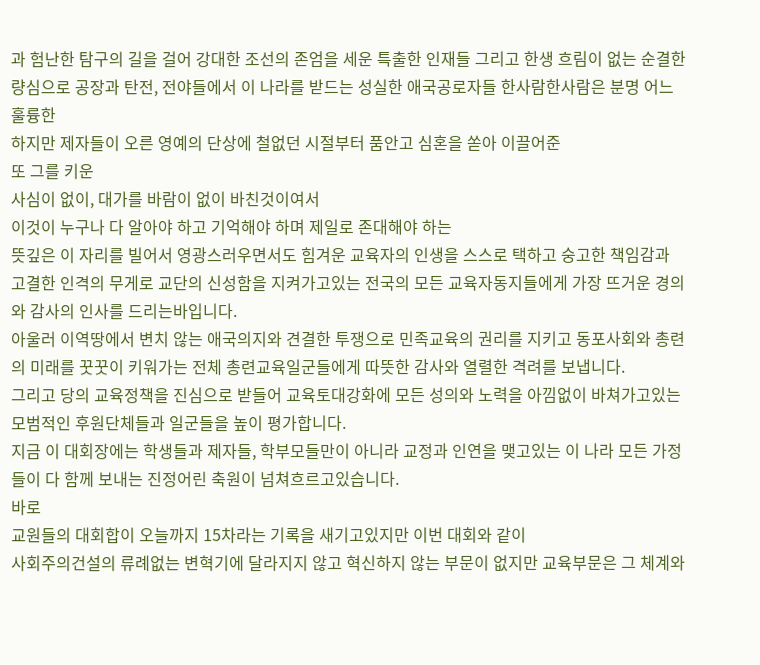과 험난한 탐구의 길을 걸어 강대한 조선의 존엄을 세운 특출한 인재들 그리고 한생 흐림이 없는 순결한 량심으로 공장과 탄전, 전야들에서 이 나라를 받드는 성실한 애국공로자들 한사람한사람은 분명 어느 훌륭한
하지만 제자들이 오른 영예의 단상에 철없던 시절부터 품안고 심혼을 쏟아 이끌어준
또 그를 키운
사심이 없이, 대가를 바람이 없이 바친것이여서
이것이 누구나 다 알아야 하고 기억해야 하며 제일로 존대해야 하는
뜻깊은 이 자리를 빌어서 영광스러우면서도 힘겨운 교육자의 인생을 스스로 택하고 숭고한 책임감과 고결한 인격의 무게로 교단의 신성함을 지켜가고있는 전국의 모든 교육자동지들에게 가장 뜨거운 경의와 감사의 인사를 드리는바입니다.
아울러 이역땅에서 변치 않는 애국의지와 견결한 투쟁으로 민족교육의 권리를 지키고 동포사회와 총련의 미래를 꿋꿋이 키워가는 전체 총련교육일군들에게 따뜻한 감사와 열렬한 격려를 보냅니다.
그리고 당의 교육정책을 진심으로 받들어 교육토대강화에 모든 성의와 노력을 아낌없이 바쳐가고있는 모범적인 후원단체들과 일군들을 높이 평가합니다.
지금 이 대회장에는 학생들과 제자들, 학부모들만이 아니라 교정과 인연을 맺고있는 이 나라 모든 가정들이 다 함께 보내는 진정어린 축원이 넘쳐흐르고있습니다.
바로
교원들의 대회합이 오늘까지 15차라는 기록을 새기고있지만 이번 대회와 같이
사회주의건설의 류례없는 변혁기에 달라지지 않고 혁신하지 않는 부문이 없지만 교육부문은 그 체계와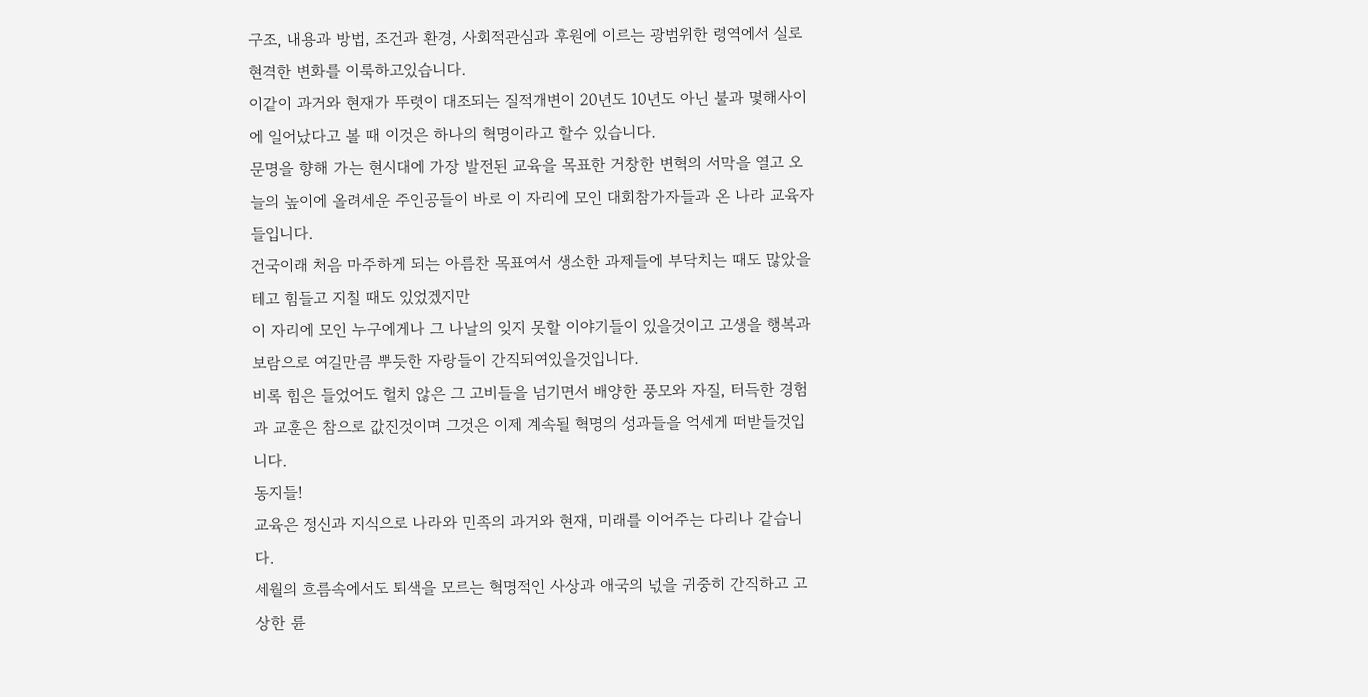구조, 내용과 방법, 조건과 환경, 사회적관심과 후원에 이르는 광범위한 령역에서 실로 현격한 변화를 이룩하고있습니다.
이같이 과거와 현재가 뚜렷이 대조되는 질적개변이 20년도 10년도 아닌 불과 몇해사이에 일어났다고 볼 때 이것은 하나의 혁명이라고 할수 있습니다.
문명을 향해 가는 현시대에 가장 발전된 교육을 목표한 거창한 변혁의 서막을 열고 오늘의 높이에 올려세운 주인공들이 바로 이 자리에 모인 대회참가자들과 온 나라 교육자들입니다.
건국이래 처음 마주하게 되는 아름찬 목표여서 생소한 과제들에 부닥치는 때도 많았을테고 힘들고 지칠 때도 있었겠지만
이 자리에 모인 누구에게나 그 나날의 잊지 못할 이야기들이 있을것이고 고생을 행복과 보람으로 여길만큼 뿌듯한 자랑들이 간직되여있을것입니다.
비록 힘은 들었어도 헐치 않은 그 고비들을 넘기면서 배양한 풍모와 자질, 터득한 경험과 교훈은 참으로 값진것이며 그것은 이제 계속될 혁명의 성과들을 억세게 떠받들것입니다.
동지들!
교육은 정신과 지식으로 나라와 민족의 과거와 현재, 미래를 이어주는 다리나 같습니다.
세월의 흐름속에서도 퇴색을 모르는 혁명적인 사상과 애국의 넋을 귀중히 간직하고 고상한 륜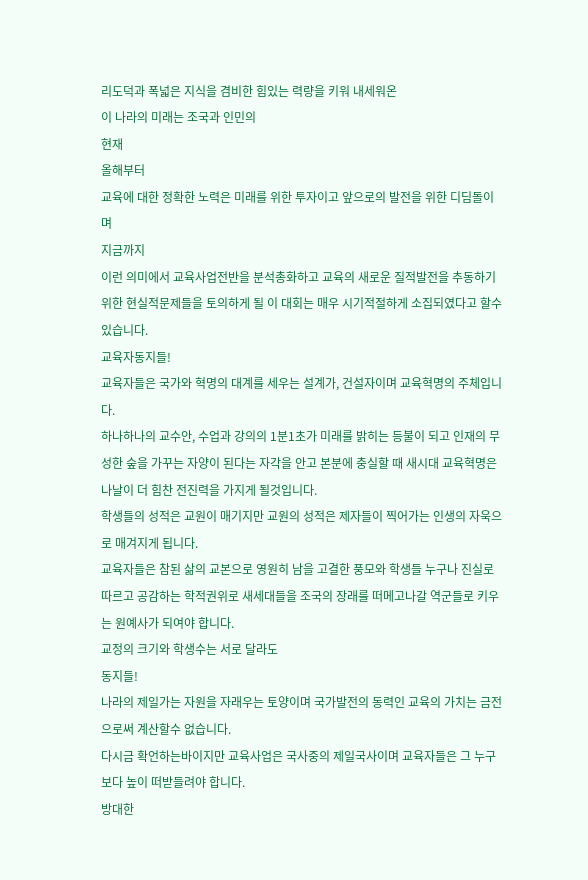리도덕과 폭넓은 지식을 겸비한 힘있는 력량을 키워 내세워온
이 나라의 미래는 조국과 인민의
현재
올해부터
교육에 대한 정확한 노력은 미래를 위한 투자이고 앞으로의 발전을 위한 디딤돌이며
지금까지
이런 의미에서 교육사업전반을 분석총화하고 교육의 새로운 질적발전을 추동하기 위한 현실적문제들을 토의하게 될 이 대회는 매우 시기적절하게 소집되였다고 할수 있습니다.
교육자동지들!
교육자들은 국가와 혁명의 대계를 세우는 설계가, 건설자이며 교육혁명의 주체입니다.
하나하나의 교수안, 수업과 강의의 1분1초가 미래를 밝히는 등불이 되고 인재의 무성한 숲을 가꾸는 자양이 된다는 자각을 안고 본분에 충실할 때 새시대 교육혁명은 나날이 더 힘찬 전진력을 가지게 될것입니다.
학생들의 성적은 교원이 매기지만 교원의 성적은 제자들이 찍어가는 인생의 자욱으로 매겨지게 됩니다.
교육자들은 참된 삶의 교본으로 영원히 남을 고결한 풍모와 학생들 누구나 진실로 따르고 공감하는 학적권위로 새세대들을 조국의 장래를 떠메고나갈 역군들로 키우는 원예사가 되여야 합니다.
교정의 크기와 학생수는 서로 달라도
동지들!
나라의 제일가는 자원을 자래우는 토양이며 국가발전의 동력인 교육의 가치는 금전으로써 계산할수 없습니다.
다시금 확언하는바이지만 교육사업은 국사중의 제일국사이며 교육자들은 그 누구보다 높이 떠받들려야 합니다.
방대한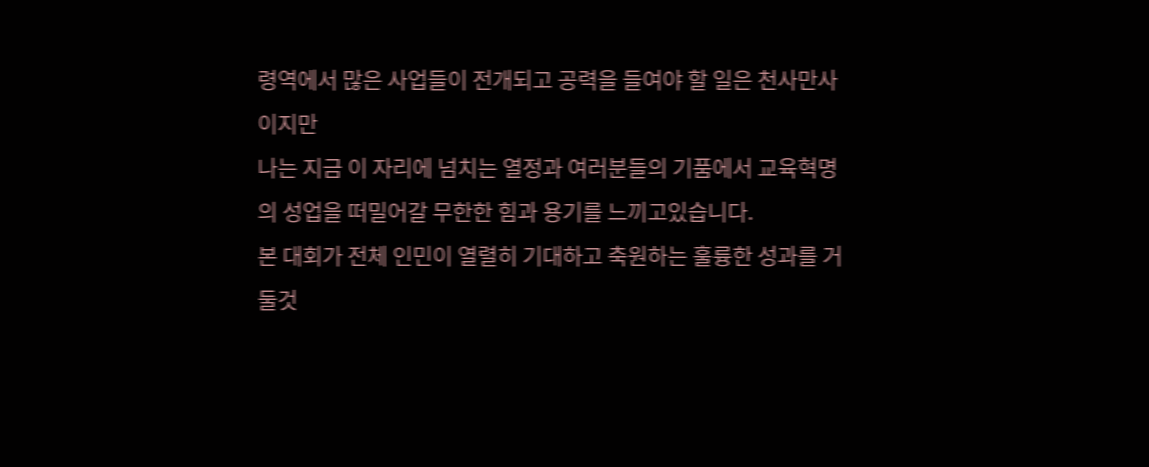령역에서 많은 사업들이 전개되고 공력을 들여야 할 일은 천사만사이지만
나는 지금 이 자리에 넘치는 열정과 여러분들의 기품에서 교육혁명의 성업을 떠밀어갈 무한한 힘과 용기를 느끼고있습니다.
본 대회가 전체 인민이 열렬히 기대하고 축원하는 훌륭한 성과를 거둘것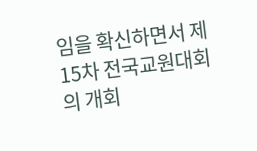임을 확신하면서 제15차 전국교원대회의 개회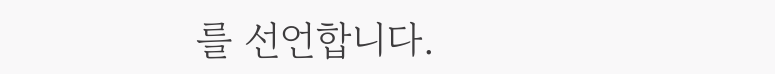를 선언합니다.